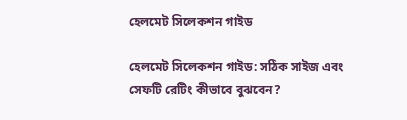হেলমেট সিলেকশন গাইড

হেলমেট সিলেকশন গাইড: সঠিক সাইজ এবং সেফটি রেটিং কীভাবে বুঝবেন?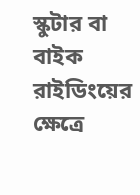স্কুটার বা বাইক রাইডিংয়ের ক্ষেত্রে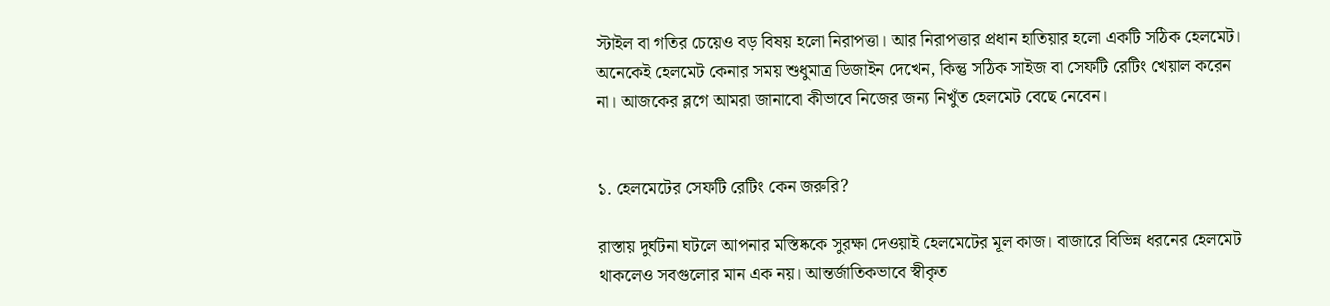স্টাইল বা গতির চেয়েও বড় বিষয় হলো নিরাপত্তা। আর নিরাপত্তার প্রধান হাতিয়ার হলো একটি সঠিক হেলমেট। অনেকেই হেলমেট কেনার সময় শুধুমাত্র ডিজাইন দেখেন, কিন্তু সঠিক সাইজ বা সেফটি রেটিং খেয়াল করেন না। আজকের ব্লগে আমরা জানাবো কীভাবে নিজের জন্য নিখুঁত হেলমেট বেছে নেবেন।


১. হেলমেটের সেফটি রেটিং কেন জরুরি?

রাস্তায় দুর্ঘটনা ঘটলে আপনার মস্তিষ্ককে সুরক্ষা দেওয়াই হেলমেটের মূল কাজ। বাজারে বিভিন্ন ধরনের হেলমেট থাকলেও সবগুলোর মান এক নয়। আন্তর্জাতিকভাবে স্বীকৃত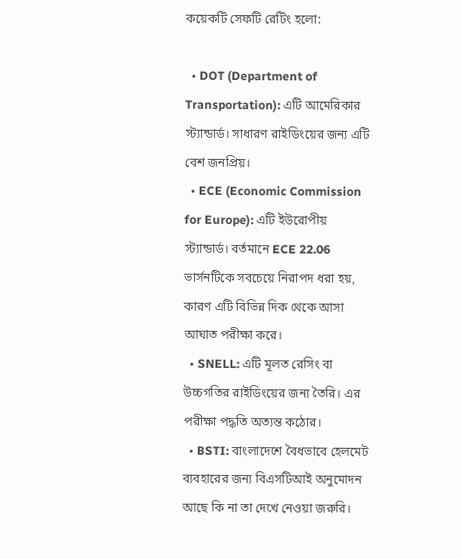কয়েকটি সেফটি রেটিং হলো:

  • DOT (Department of Transportation): এটি আমেরিকার স্ট্যান্ডার্ড। সাধারণ রাইডিংয়ের জন্য এটি বেশ জনপ্রিয়।
  • ECE (Economic Commission for Europe): এটি ইউরোপীয় স্ট্যান্ডার্ড। বর্তমানে ECE 22.06 ভার্সনটিকে সবচেয়ে নিরাপদ ধরা হয়, কারণ এটি বিভিন্ন দিক থেকে আসা আঘাত পরীক্ষা করে।
  • SNELL: এটি মূলত রেসিং বা উচ্চগতির রাইডিংয়ের জন্য তৈরি। এর পরীক্ষা পদ্ধতি অত্যন্ত কঠোর।
  • BSTI: বাংলাদেশে বৈধভাবে হেলমেট ব্যবহারের জন্য বিএসটিআই অনুমোদন আছে কি না তা দেখে নেওয়া জরুরি।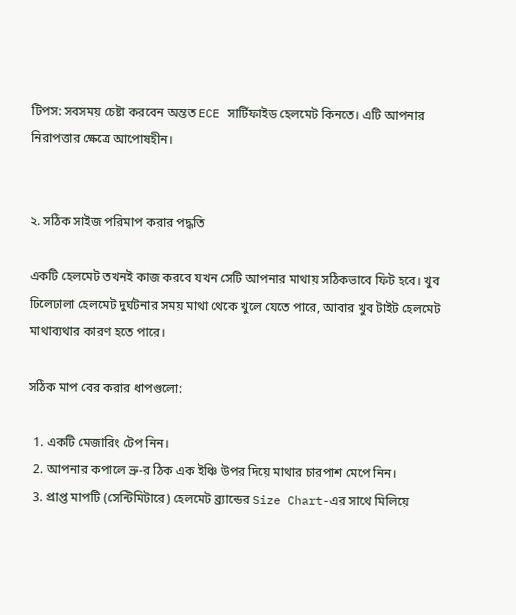টিপস: সবসময় চেষ্টা করবেন অন্তত ECE সার্টিফাইড হেলমেট কিনতে। এটি আপনার নিরাপত্তার ক্ষেত্রে আপোষহীন।


২. সঠিক সাইজ পরিমাপ করার পদ্ধতি

একটি হেলমেট তখনই কাজ করবে যখন সেটি আপনার মাথায় সঠিকভাবে ফিট হবে। খুব ঢিলেঢালা হেলমেট দুর্ঘটনার সময় মাথা থেকে খুলে যেতে পারে, আবার খুব টাইট হেলমেট মাথাব্যথার কারণ হতে পারে।

সঠিক মাপ বের করার ধাপগুলো:

  1. একটি মেজারিং টেপ নিন।
  2. আপনার কপালে ভ্রু-র ঠিক এক ইঞ্চি উপর দিয়ে মাথার চারপাশ মেপে নিন।
  3. প্রাপ্ত মাপটি (সেন্টিমিটারে) হেলমেট ব্র্যান্ডের Size Chart-এর সাথে মিলিয়ে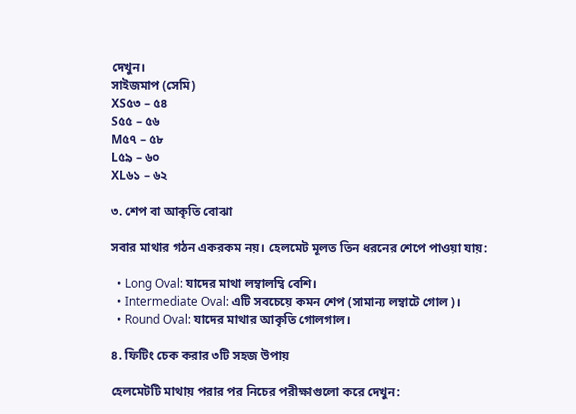দেখুন।
সাইজমাপ (সেমি)
XS৫৩ – ৫৪
S৫৫ – ৫৬
M৫৭ – ৫৮
L৫৯ – ৬০
XL৬১ – ৬২

৩. শেপ বা আকৃতি বোঝা

সবার মাথার গঠন একরকম নয়। হেলমেট মূলত তিন ধরনের শেপে পাওয়া যায়:

  • Long Oval: যাদের মাথা লম্বালম্বি বেশি।
  • Intermediate Oval: এটি সবচেয়ে কমন শেপ (সামান্য লম্বাটে গোল)।
  • Round Oval: যাদের মাথার আকৃতি গোলগাল।

৪. ফিটিং চেক করার ৩টি সহজ উপায়

হেলমেটটি মাথায় পরার পর নিচের পরীক্ষাগুলো করে দেখুন: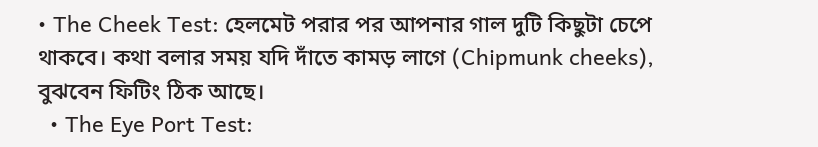• The Cheek Test: হেলমেট পরার পর আপনার গাল দুটি কিছুটা চেপে থাকবে। কথা বলার সময় যদি দাঁতে কামড় লাগে (Chipmunk cheeks), বুঝবেন ফিটিং ঠিক আছে।
  • The Eye Port Test: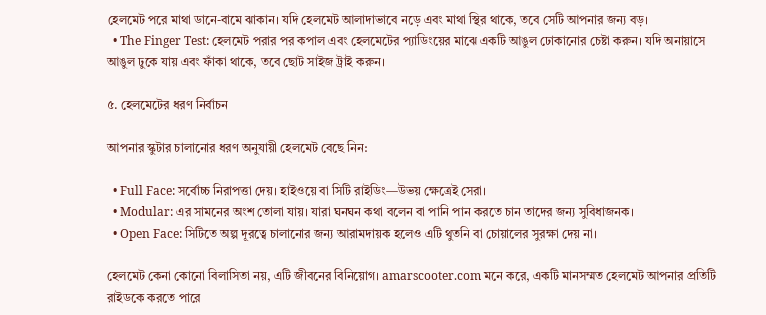হেলমেট পরে মাথা ডানে-বামে ঝাকান। যদি হেলমেট আলাদাভাবে নড়ে এবং মাথা স্থির থাকে, তবে সেটি আপনার জন্য বড়।
  • The Finger Test: হেলমেট পরার পর কপাল এবং হেলমেটের প্যাডিংয়ের মাঝে একটি আঙুল ঢোকানোর চেষ্টা করুন। যদি অনায়াসে আঙুল ঢুকে যায় এবং ফাঁকা থাকে, তবে ছোট সাইজ ট্রাই করুন।

৫. হেলমেটের ধরণ নির্বাচন

আপনার স্কুটার চালানোর ধরণ অনুযায়ী হেলমেট বেছে নিন:

  • Full Face: সর্বোচ্চ নিরাপত্তা দেয়। হাইওয়ে বা সিটি রাইডিং—উভয় ক্ষেত্রেই সেরা।
  • Modular: এর সামনের অংশ তোলা যায়। যারা ঘনঘন কথা বলেন বা পানি পান করতে চান তাদের জন্য সুবিধাজনক।
  • Open Face: সিটিতে অল্প দূরত্বে চালানোর জন্য আরামদায়ক হলেও এটি থুতনি বা চোয়ালের সুরক্ষা দেয় না।

হেলমেট কেনা কোনো বিলাসিতা নয়, এটি জীবনের বিনিয়োগ। amarscooter.com মনে করে, একটি মানসম্মত হেলমেট আপনার প্রতিটি রাইডকে করতে পারে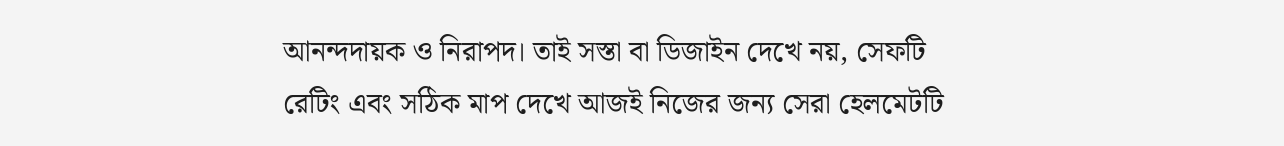আনন্দদায়ক ও নিরাপদ। তাই সস্তা বা ডিজাইন দেখে নয়, সেফটি রেটিং এবং সঠিক মাপ দেখে আজই নিজের জন্য সেরা হেলমেটটি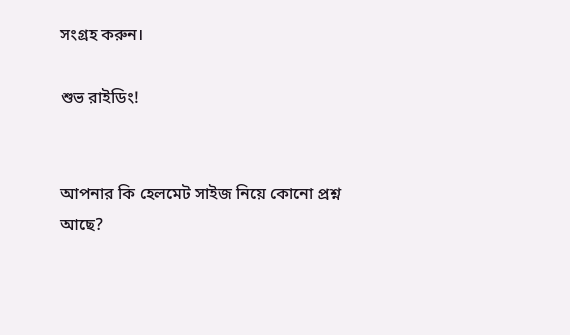সংগ্রহ করুন।

শুভ রাইডিং!


আপনার কি হেলমেট সাইজ নিয়ে কোনো প্রশ্ন আছে?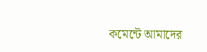কমেন্টে আমাদের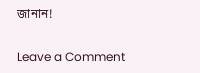জানান!

Leave a Comment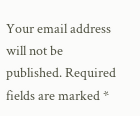Your email address will not be published. Required fields are marked *